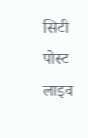सिटी पोस्ट लाइव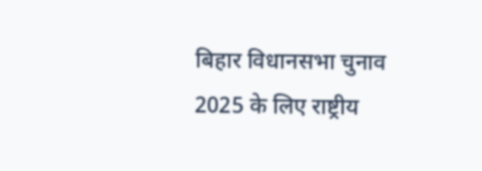बिहार विधानसभा चुनाव 2025 के लिए राष्ट्रीय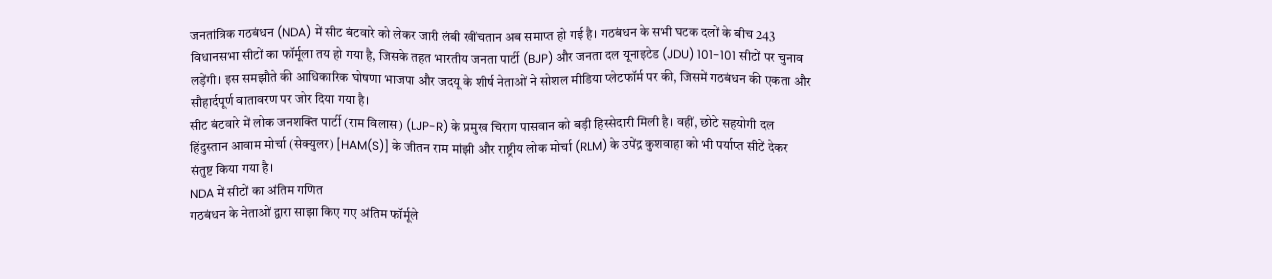जनतांत्रिक गठबंधन (NDA) में सीट बंटवारे को लेकर जारी लंबी खींचतान अब समाप्त हो गई है। गठबंधन के सभी घटक दलों के बीच 243 विधानसभा सीटों का फॉर्मूला तय हो गया है, जिसके तहत भारतीय जनता पार्टी (BJP) और जनता दल यूनाइटेड (JDU) 101-101 सीटों पर चुनाव लड़ेंगी। इस समझौते की आधिकारिक घोषणा भाजपा और जदयू के शीर्ष नेताओं ने सोशल मीडिया प्लेटफॉर्म पर की, जिसमें गठबंधन की एकता और सौहार्दपूर्ण वातावरण पर जोर दिया गया है।
सीट बंटवारे में लोक जनशक्ति पार्टी (राम विलास) (LJP-R) के प्रमुख चिराग पासवान को बड़ी हिस्सेदारी मिली है। वहीं, छोटे सहयोगी दल हिंदुस्तान आवाम मोर्चा (सेक्युलर) [HAM(S)] के जीतन राम मांझी और राष्ट्रीय लोक मोर्चा (RLM) के उपेंद्र कुशवाहा को भी पर्याप्त सीटें देकर संतुष्ट किया गया है।
NDA में सीटों का अंतिम गणित
गठबंधन के नेताओं द्वारा साझा किए गए अंतिम फॉर्मूले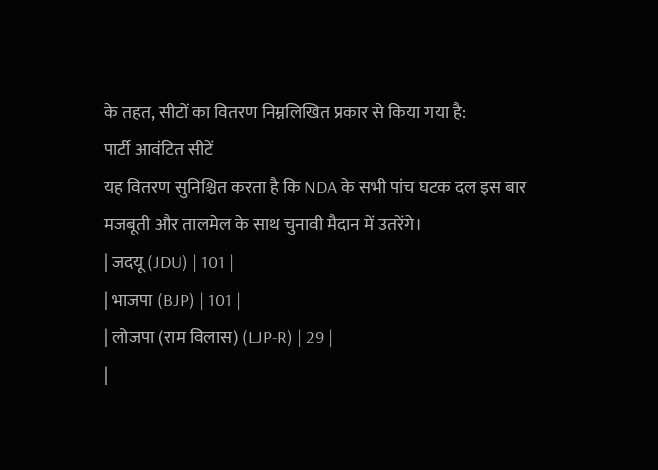के तहत, सीटों का वितरण निम्नलिखित प्रकार से किया गया है:
पार्टी आवंटित सीटें
यह वितरण सुनिश्चित करता है कि NDA के सभी पांच घटक दल इस बार मजबूती और तालमेल के साथ चुनावी मैदान में उतरेंगे।
| जदयू (JDU) | 101 |
| भाजपा (BJP) | 101 |
| लोजपा (राम विलास) (LJP-R) | 29 |
|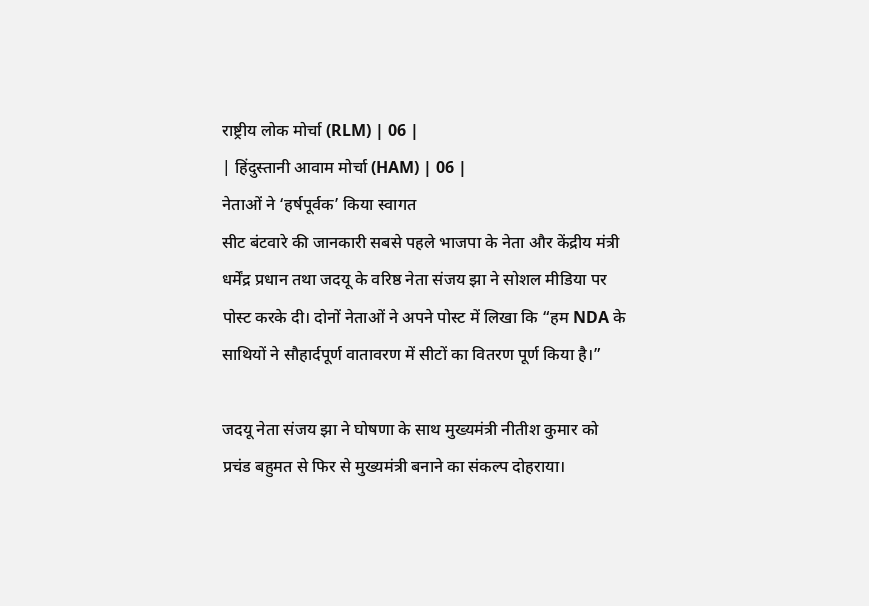राष्ट्रीय लोक मोर्चा (RLM) | 06 |
| हिंदुस्तानी आवाम मोर्चा (HAM) | 06 |
नेताओं ने ‘हर्षपूर्वक’ किया स्वागत
सीट बंटवारे की जानकारी सबसे पहले भाजपा के नेता और केंद्रीय मंत्री धर्मेंद्र प्रधान तथा जदयू के वरिष्ठ नेता संजय झा ने सोशल मीडिया पर पोस्ट करके दी। दोनों नेताओं ने अपने पोस्ट में लिखा कि “हम NDA के साथियों ने सौहार्दपूर्ण वातावरण में सीटों का वितरण पूर्ण किया है।”

जदयू नेता संजय झा ने घोषणा के साथ मुख्यमंत्री नीतीश कुमार को प्रचंड बहुमत से फिर से मुख्यमंत्री बनाने का संकल्प दोहराया।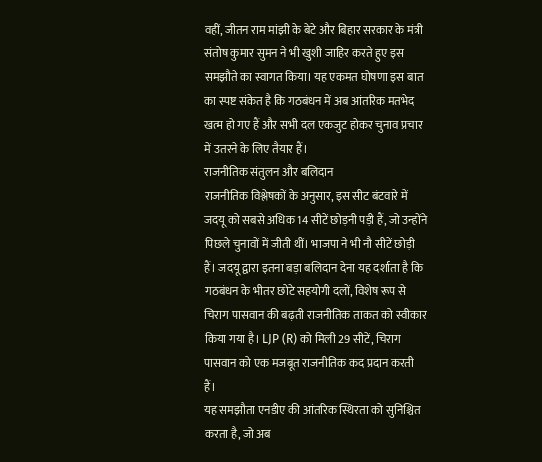वहीं, जीतन राम मांझी के बेटे और बिहार सरकार के मंत्री संतोष कुमार सुमन ने भी खुशी जाहिर करते हुए इस समझौते का स्वागत किया। यह एकमत घोषणा इस बात का स्पष्ट संकेत है कि गठबंधन में अब आंतरिक मतभेद खत्म हो गए हैं और सभी दल एकजुट होकर चुनाव प्रचार में उतरने के लिए तैयार हैं।
राजनीतिक संतुलन और बलिदान
राजनीतिक विश्लेषकों के अनुसार, इस सीट बंटवारे में जदयू को सबसे अधिक 14 सीटें छोड़नी पड़ी हैं, जो उन्होंने पिछले चुनावों में जीती थीं। भाजपा ने भी नौ सीटें छोड़ी हैं। जदयू द्वारा इतना बड़ा बलिदान देना यह दर्शाता है कि गठबंधन के भीतर छोटे सहयोगी दलों, विशेष रूप से चिराग पासवान की बढ़ती राजनीतिक ताकत को स्वीकार किया गया है। LJP (R) को मिली 29 सीटें, चिराग पासवान को एक मजबूत राजनीतिक कद प्रदान करती हैं।
यह समझौता एनडीए की आंतरिक स्थिरता को सुनिश्चित करता है, जो अब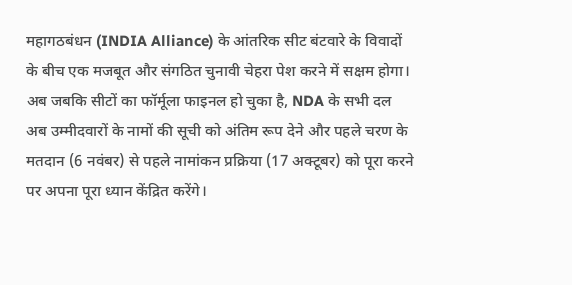महागठबंधन (INDIA Alliance) के आंतरिक सीट बंटवारे के विवादों के बीच एक मजबूत और संगठित चुनावी चेहरा पेश करने में सक्षम होगा। अब जबकि सीटों का फॉर्मूला फाइनल हो चुका है, NDA के सभी दल अब उम्मीदवारों के नामों की सूची को अंतिम रूप देने और पहले चरण के मतदान (6 नवंबर) से पहले नामांकन प्रक्रिया (17 अक्टूबर) को पूरा करने पर अपना पूरा ध्यान केंद्रित करेंगे।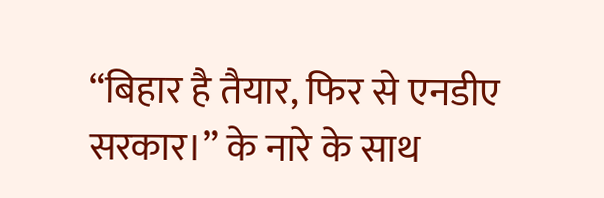“बिहार है तैयार, फिर से एनडीए सरकार।” के नारे के साथ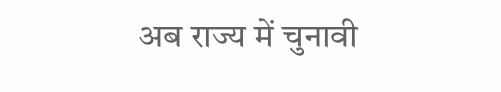अब राज्य में चुनावी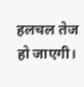हलचल तेज हो जाएगी।